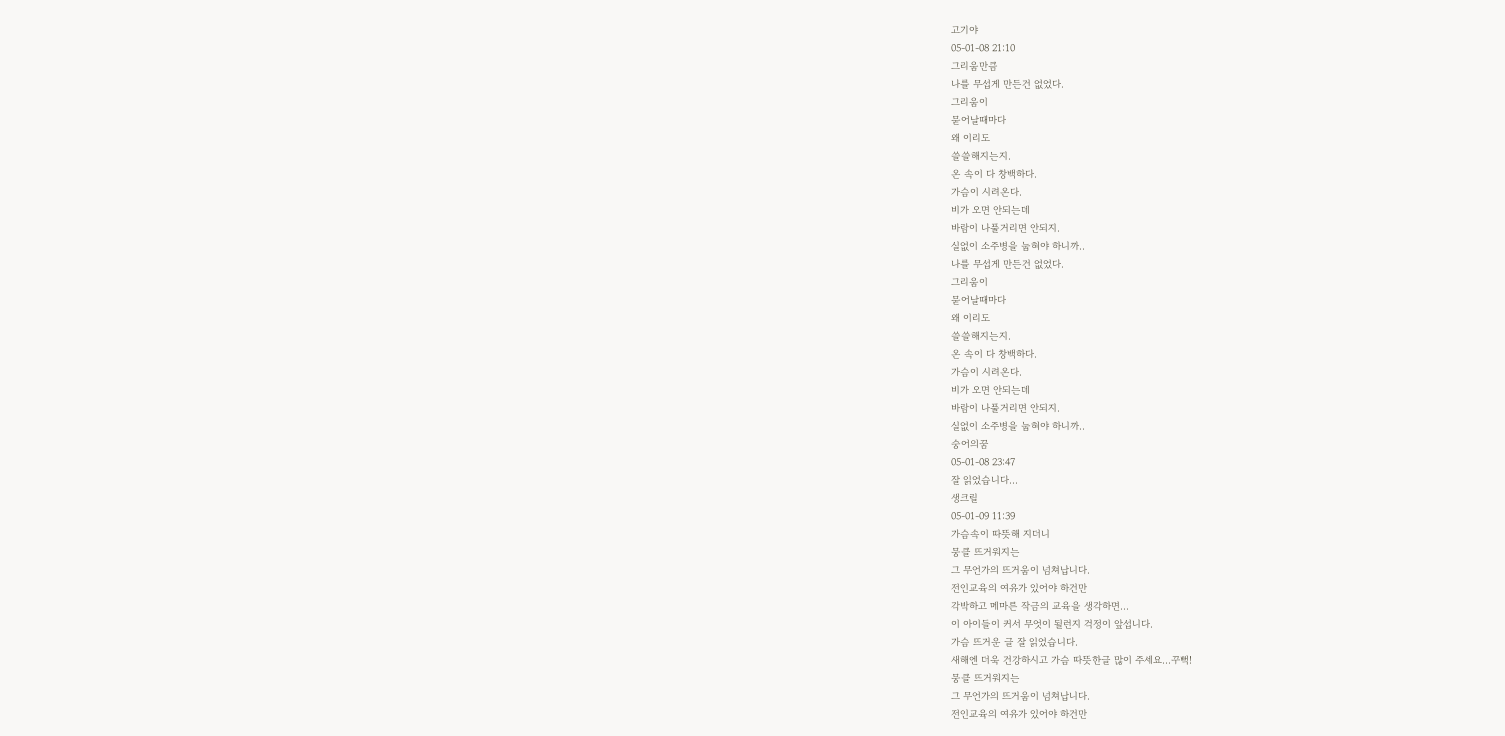고기야
05-01-08 21:10
그리움만큼
나를 무섭게 만든건 없었다.
그리움이
묻어날때마다
왜 이리도
쓸쓸해지는지.
온 속이 다 창백하다.
가슴이 시려온다.
비가 오면 안되는데
바람이 나풀거리면 안되지.
실없이 소주병을 눕혀야 하니까..
나를 무섭게 만든건 없었다.
그리움이
묻어날때마다
왜 이리도
쓸쓸해지는지.
온 속이 다 창백하다.
가슴이 시려온다.
비가 오면 안되는데
바람이 나풀거리면 안되지.
실없이 소주병을 눕혀야 하니까..
숭어의꿈
05-01-08 23:47
잘 읽었습니다...
생크릴
05-01-09 11:39
가슴속이 따뜻해 지더니
뭉클 뜨거워지는
그 무언가의 뜨거움이 넘쳐납니다.
전인교육의 여유가 있어야 하건만
각박하고 메마른 작금의 교육을 생각하면...
이 아이들이 커서 무엇이 될런지 걱정이 앞섭니다.
가슴 뜨거운 글 잘 읽었습니다.
새해엔 더욱 건강하시고 가슴 따뜻한글 많이 주세요...꾸뻑!
뭉클 뜨거워지는
그 무언가의 뜨거움이 넘쳐납니다.
전인교육의 여유가 있어야 하건만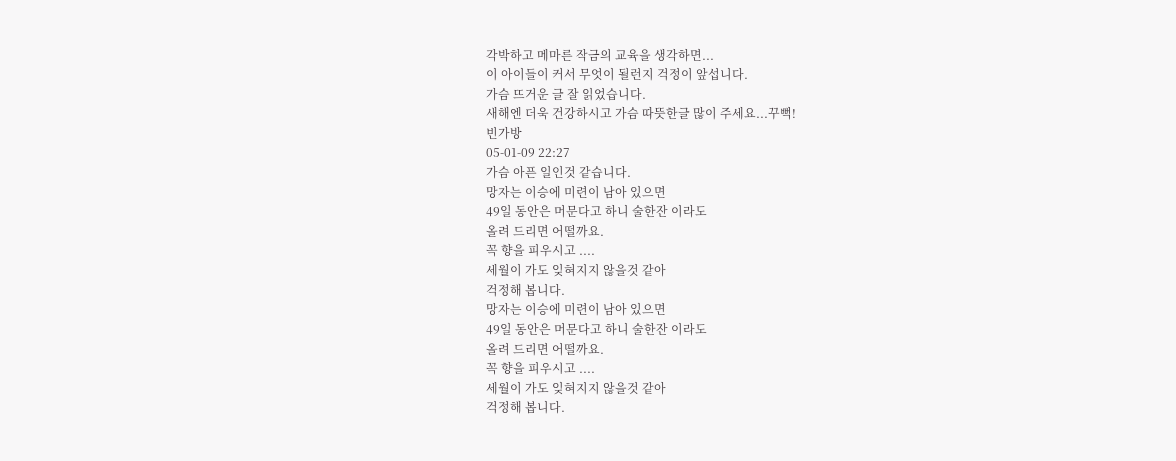각박하고 메마른 작금의 교육을 생각하면...
이 아이들이 커서 무엇이 될런지 걱정이 앞섭니다.
가슴 뜨거운 글 잘 읽었습니다.
새해엔 더욱 건강하시고 가슴 따뜻한글 많이 주세요...꾸뻑!
빈가방
05-01-09 22:27
가슴 아픈 일인것 같습니다.
망자는 이승에 미련이 남아 있으면
49일 동안은 머문다고 하니 술한잔 이라도
올려 드리면 어떨까요.
꼭 향을 피우시고 ....
세월이 가도 잊혀지지 않을것 같아
걱정해 봅니다.
망자는 이승에 미련이 남아 있으면
49일 동안은 머문다고 하니 술한잔 이라도
올려 드리면 어떨까요.
꼭 향을 피우시고 ....
세월이 가도 잊혀지지 않을것 같아
걱정해 봅니다.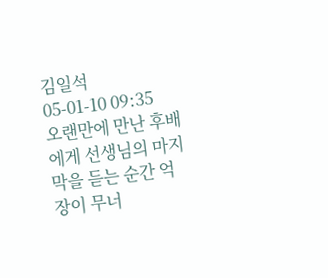김일석
05-01-10 09:35
오랜만에 만난 후배에게 선생님의 마지막을 듣는 순간 억장이 무너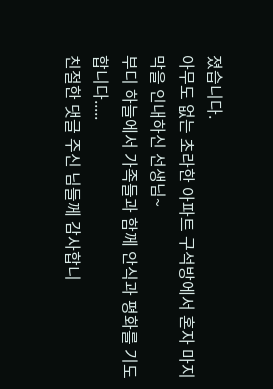졌습니다.
아무도 없는 초라한 아파트 구석방에서 혼자 마지막을 인내하신 선생님~
부디 하늘에서 가족들과 함께 안식과 평화를 기도합니다.....
친절한 댓글 주신 님들께 감사합니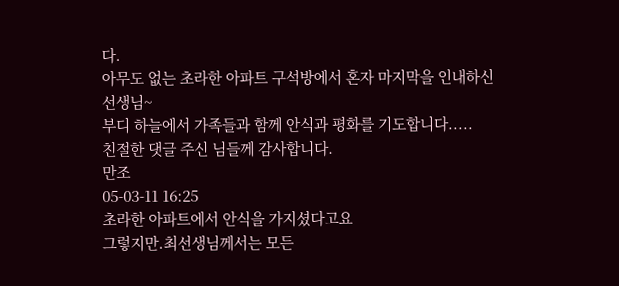다.
아무도 없는 초라한 아파트 구석방에서 혼자 마지막을 인내하신 선생님~
부디 하늘에서 가족들과 함께 안식과 평화를 기도합니다.....
친절한 댓글 주신 님들께 감사합니다.
만조
05-03-11 16:25
초라한 아파트에서 안식을 가지셨다고요
그렇지만.최선생님께서는 모든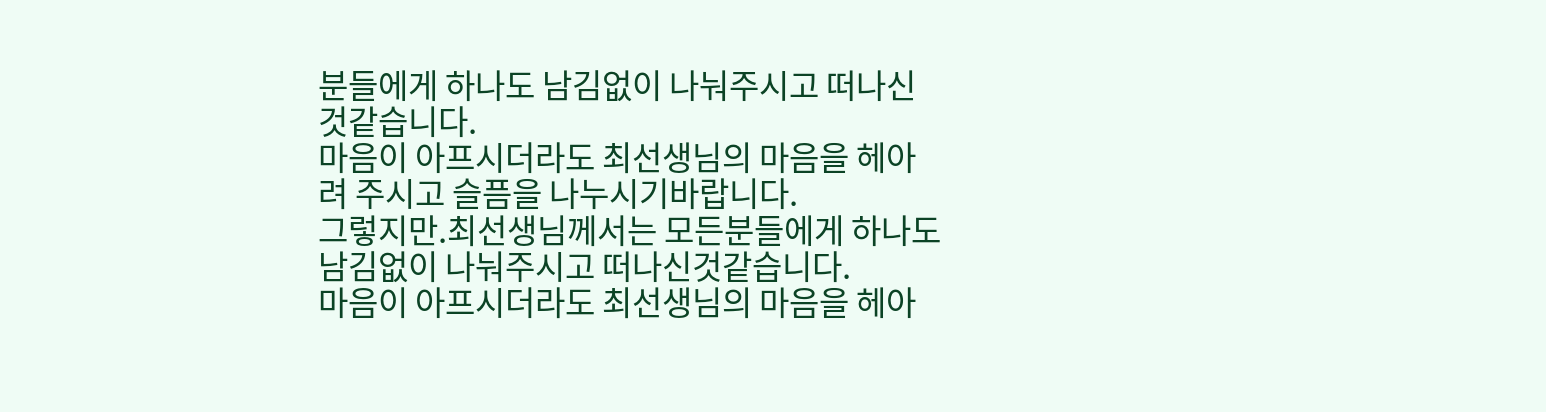분들에게 하나도 남김없이 나눠주시고 떠나신것같습니다.
마음이 아프시더라도 최선생님의 마음을 헤아려 주시고 슬픔을 나누시기바랍니다.
그렇지만.최선생님께서는 모든분들에게 하나도 남김없이 나눠주시고 떠나신것같습니다.
마음이 아프시더라도 최선생님의 마음을 헤아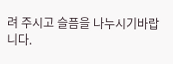려 주시고 슬픔을 나누시기바랍니다.